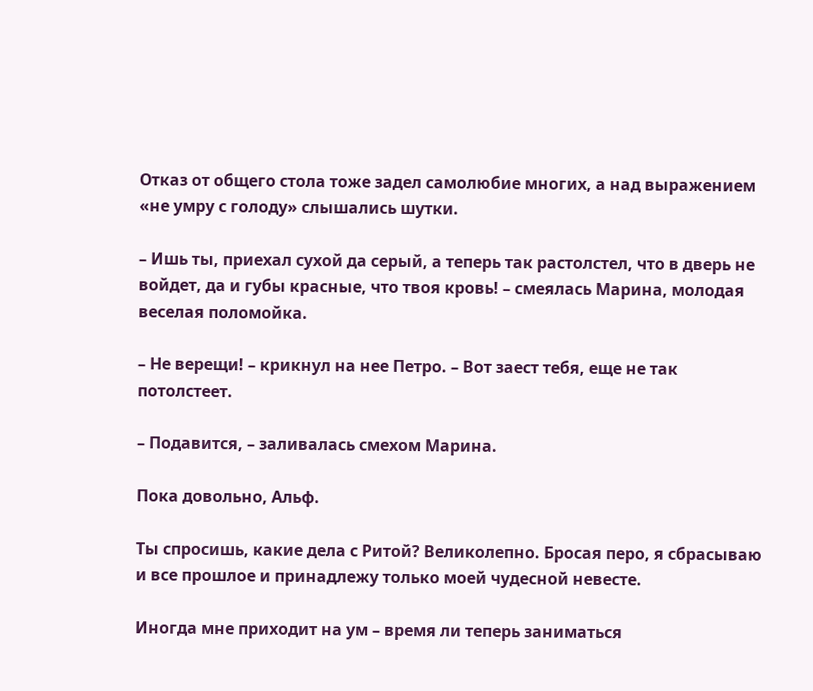Отказ от общего стола тоже задел самолюбие многих, а над выражением «не умру с голоду» слышались шутки.

– Ишь ты, приехал сухой да серый, а теперь так растолстел, что в дверь не войдет, да и губы красные, что твоя кровь! – смеялась Марина, молодая веселая поломойка.

– Не верещи! – крикнул на нее Петро. – Вот заест тебя, еще не так потолстеет.

– Подавится, – заливалась смехом Марина.

Пока довольно, Альф.

Ты спросишь, какие дела с Ритой? Великолепно. Бросая перо, я сбрасываю и все прошлое и принадлежу только моей чудесной невесте.

Иногда мне приходит на ум – время ли теперь заниматься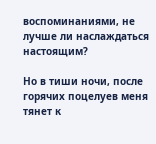воспоминаниями, не лучше ли наслаждаться настоящим?

Но в тиши ночи, после горячих поцелуев меня тянет к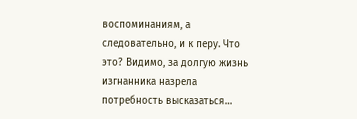воспоминаниям, а следовательно, и к перу. Что это? Видимо, за долгую жизнь изгнанника назрела потребность высказаться…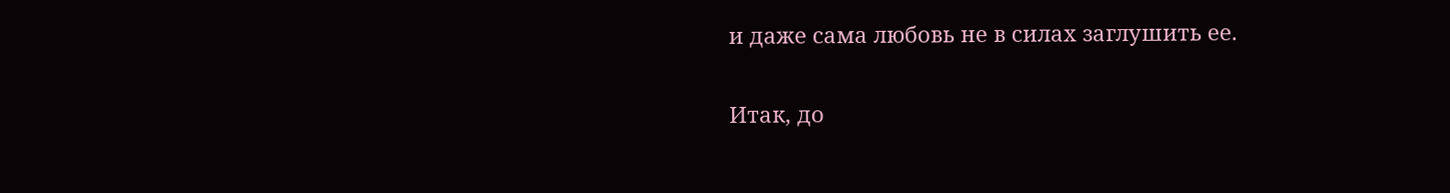и даже сама любовь не в силах заглушить ее.

Итак, до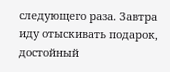следующего раза. Завтра иду отыскивать подарок, достойный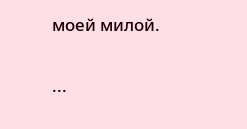моей милой.

...